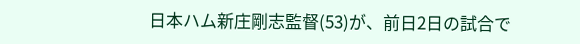日本ハム新庄剛志監督(53)が、前日2日の試合で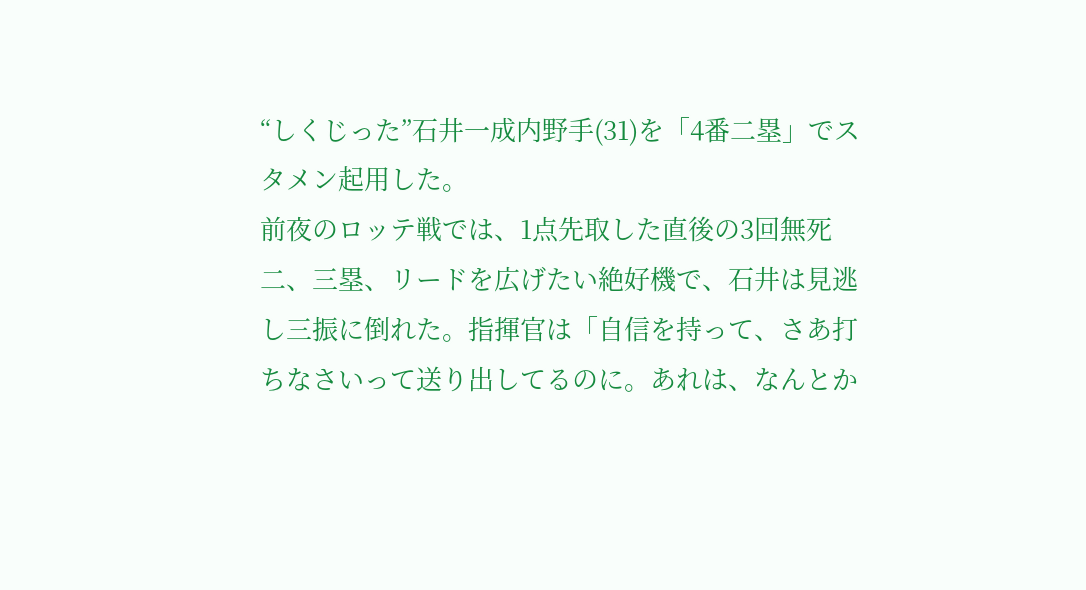“しくじった”石井一成内野手(31)を「4番二塁」でスタメン起用した。
前夜のロッテ戦では、1点先取した直後の3回無死二、三塁、リードを広げたい絶好機で、石井は見逃し三振に倒れた。指揮官は「自信を持って、さあ打ちなさいって送り出してるのに。あれは、なんとか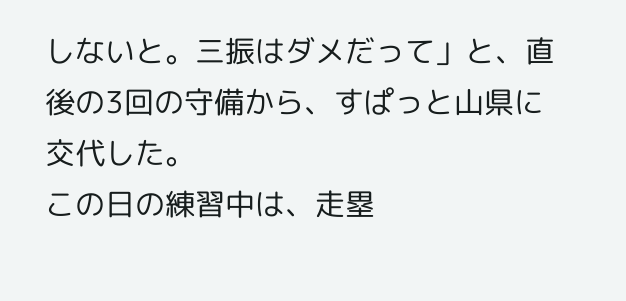しないと。三振はダメだって」と、直後の3回の守備から、すぱっと山県に交代した。
この日の練習中は、走塁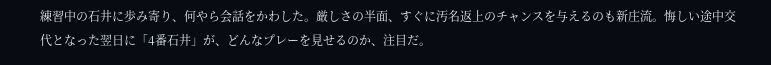練習中の石井に歩み寄り、何やら会話をかわした。厳しさの半面、すぐに汚名返上のチャンスを与えるのも新庄流。悔しい途中交代となった翌日に「4番石井」が、どんなプレーを見せるのか、注目だ。